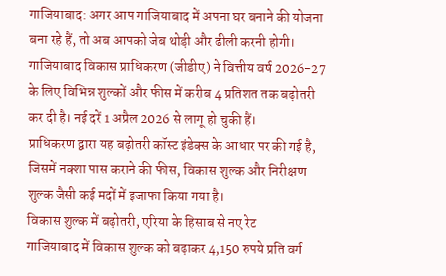गाजियाबाद: अगर आप गाजियाबाद में अपना घर बनाने की योजना बना रहे हैं, तो अब आपको जेब थोड़ी और ढीली करनी होगी। गाजियाबाद विकास प्राधिकरण (जीडीए) ने वित्तीय वर्ष 2026-27 के लिए विभिन्न शुल्कों और फीस में करीब 4 प्रतिशत तक बढ़ोतरी कर दी है। नई दरें 1 अप्रैल 2026 से लागू हो चुकी हैं।
प्राधिकरण द्वारा यह बढ़ोतरी कॉस्ट इंडेक्स के आधार पर की गई है, जिसमें नक्शा पास कराने की फीस, विकास शुल्क और निरीक्षण शुल्क जैसी कई मदों में इजाफा किया गया है।
विकास शुल्क में बढ़ोतरी, एरिया के हिसाब से नए रेट
गाजियाबाद में विकास शुल्क को बढ़ाकर 4,150 रुपये प्रति वर्ग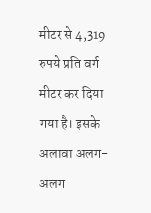मीटर से 4,319 रुपये प्रति वर्ग मीटर कर दिया गया है। इसके अलावा अलग-अलग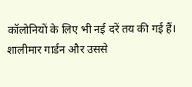कॉलोनियों के लिए भी नई दरें तय की गई हैं। शालीमार गार्डन और उससे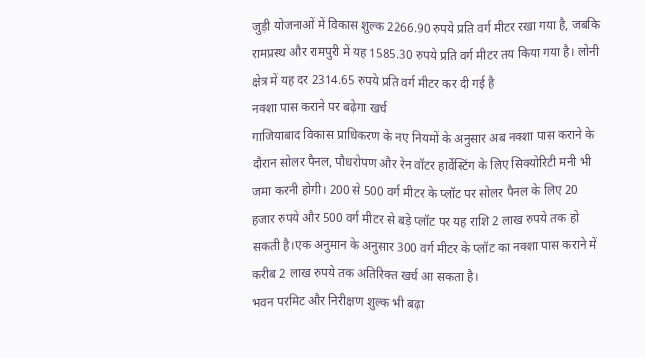जुड़ी योजनाओं में विकास शुल्क 2266.90 रुपये प्रति वर्ग मीटर रखा गया है, जबकि रामप्रस्थ और रामपुरी में यह 1585.30 रुपये प्रति वर्ग मीटर तय किया गया है। लोनी क्षेत्र में यह दर 2314.65 रुपये प्रति वर्ग मीटर कर दी गई है
नक्शा पास कराने पर बढ़ेगा खर्च
गाजियाबाद विकास प्राधिकरण के नए नियमों के अनुसार अब नक्शा पास कराने के दौरान सोलर पैनल, पौधरोपण और रेन वॉटर हार्वेस्टिंग के लिए सिक्योरिटी मनी भी जमा करनी होगी। 200 से 500 वर्ग मीटर के प्लॉट पर सोलर पैनल के लिए 20 हजार रुपये और 500 वर्ग मीटर से बड़े प्लॉट पर यह राशि 2 लाख रुपये तक हो सकती है।एक अनुमान के अनुसार 300 वर्ग मीटर के प्लॉट का नक्शा पास कराने में करीब 2 लाख रुपये तक अतिरिक्त खर्च आ सकता है।
भवन परमिट और निरीक्षण शुल्क भी बढ़ा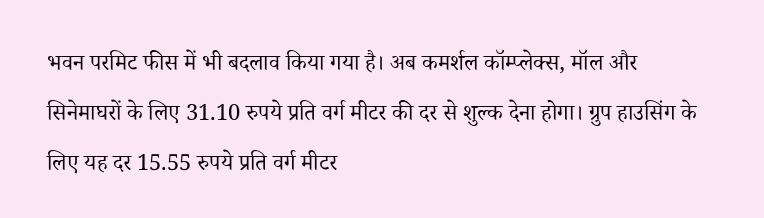भवन परमिट फीस में भी बदलाव किया गया है। अब कमर्शल कॉम्प्लेक्स, मॉल और सिनेमाघरों के लिए 31.10 रुपये प्रति वर्ग मीटर की दर से शुल्क देना होगा। ग्रुप हाउसिंग के लिए यह दर 15.55 रुपये प्रति वर्ग मीटर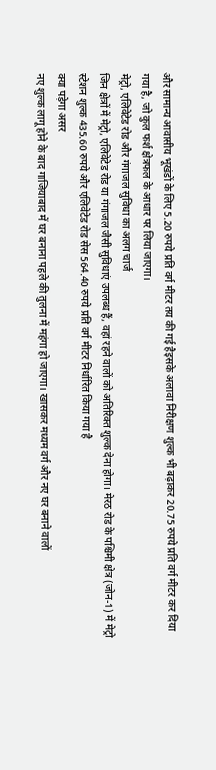और सामान्य आवासीय भूखंडों के लिए 5.20 रुपये प्रति वर्ग मीटर तय की गई हैइसके अलावा निरीक्षण शुल्क भी बढ़ाकर 20.75 रुपये प्रति वर्ग मीटर कर दिया गया है, जो कुल फर्श क्षेत्रफल के आधार पर लिया जाएगा।
मेट्रो, एलिवेटेड रोड और गंगाजल सुविधा का अलग चार्ज
जिन क्षेत्रों में मेट्रो, एलिवेटेड रोड या गंगाजल जैसी सुविधाएं उपलब्ध हैं, वहां रहने वालों को अतिरिक्त शुल्क देना होगा। मेरठ रोड के पश्चिमी क्षेत्र (जोन-1) में मेट्रो स्टेशन शुल्क 435.60 रुपये और एलिवेटेड रोड सेस 564.40 रुपये प्रति वर्ग मीटर निर्धारित किया गया है
क्या पड़ेगा असर
नए शुल्क लागू होने के बाद गाजियाबाद में घर बनाना पहले की तुलना में महंगा हो जाएगा। खासकर मध्यम वर्ग और नए घर बनाने वालों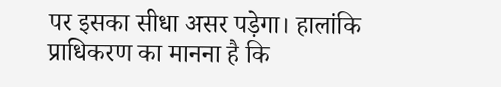पर इसका सीधा असर पड़ेगा। हालांकि प्राधिकरण का मानना है कि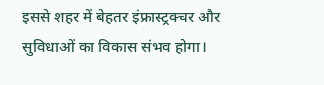इससे शहर में बेहतर इंफ्रास्ट्रक्चर और सुविधाओं का विकास संभव होगा।